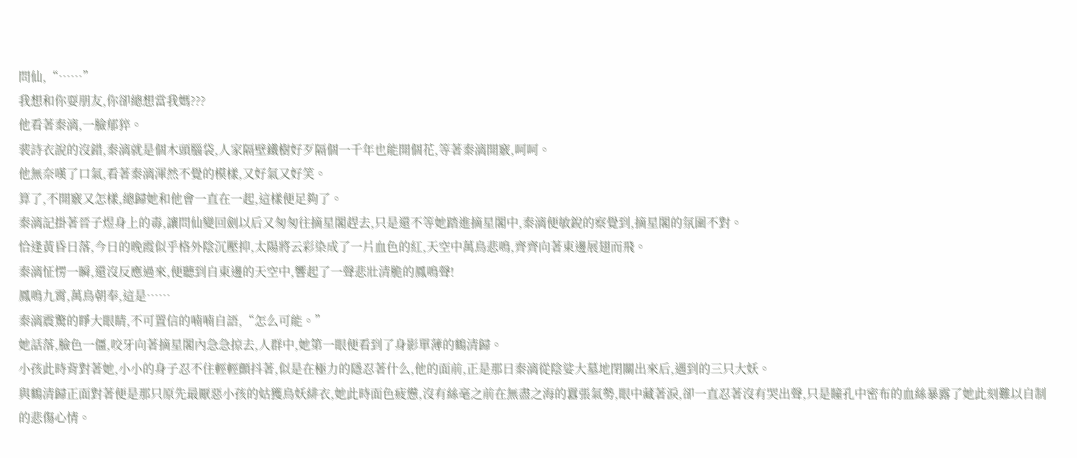問仙,“……”
我想和你耍朋友,你卻總想當我媽???
他看著秦漓,一臉郁猝。
裴詩衣說的沒錯,秦漓就是個木頭腦袋,人家隔壁鐵樹好歹隔個一千年也能開個花,等著秦漓開竅,呵呵。
他無奈嘆了口氣,看著秦漓渾然不覺的模樣,又好氣又好笑。
算了,不開竅又怎樣,總歸她和他會一直在一起,這樣便足夠了。
秦漓記掛著晉子煜身上的毒,讓問仙變回劍以后又匆匆往摘星閣趕去,只是還不等她踏進摘星閣中,秦漓便敏銳的察覺到,摘星閣的氛圍不對。
恰逢黃昏日落,今日的晚霞似乎格外陰沉壓抑,太陽將云彩染成了一片血色的紅,天空中萬鳥悲鳴,齊齊向著東邊展翅而飛。
秦漓怔愣一瞬,還沒反應過來,便聽到自東邊的天空中,響起了一聲悲壯清脆的鳳鳴聲!
鳳鳴九霄,萬鳥朝奉,這是……
秦漓震驚的睜大眼睛,不可置信的喃喃自語,“怎么可能。”
她話落,臉色一僵,咬牙向著摘星閣內急急掠去,人群中,她第一眼便看到了身影單薄的鶴清歸。
小孩此時背對著她,小小的身子忍不住輕輕顫抖著,似是在極力的隱忍著什么,他的面前,正是那日秦漓從陰娑大墓地閉關出來后,遇到的三只大妖。
與鶴清歸正面對著便是那只原先最厭惡小孩的姑獲鳥妖緋衣,她此時面色疲憊,沒有絲毫之前在無盡之海的囂張氣勢,眼中藏著淚,卻一直忍著沒有哭出聲,只是瞳孔中密布的血絲暴露了她此刻難以自制的悲傷心情。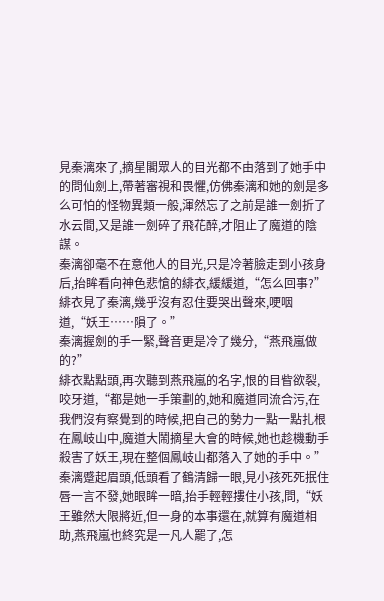見秦漓來了,摘星閣眾人的目光都不由落到了她手中的問仙劍上,帶著審視和畏懼,仿佛秦漓和她的劍是多么可怕的怪物異類一般,渾然忘了之前是誰一劍折了水云間,又是誰一劍碎了飛花醉,才阻止了魔道的陰謀。
秦漓卻毫不在意他人的目光,只是冷著臉走到小孩身后,抬眸看向神色悲愴的緋衣,緩緩道,“怎么回事?”
緋衣見了秦漓,幾乎沒有忍住要哭出聲來,哽咽道,“妖王……隕了。”
秦漓握劍的手一緊,聲音更是冷了幾分,“燕飛嵐做的?”
緋衣點點頭,再次聽到燕飛嵐的名字,恨的目眥欲裂,咬牙道,“都是她一手策劃的,她和魔道同流合污,在我們沒有察覺到的時候,把自己的勢力一點一點扎根在鳳岐山中,魔道大鬧摘星大會的時候,她也趁機動手殺害了妖王,現在整個鳳岐山都落入了她的手中。”
秦漓蹙起眉頭,低頭看了鶴清歸一眼,見小孩死死抿住唇一言不發,她眼眸一暗,抬手輕輕摟住小孩,問,“妖王雖然大限將近,但一身的本事還在,就算有魔道相助,燕飛嵐也終究是一凡人罷了,怎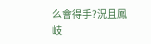么會得手?況且鳳岐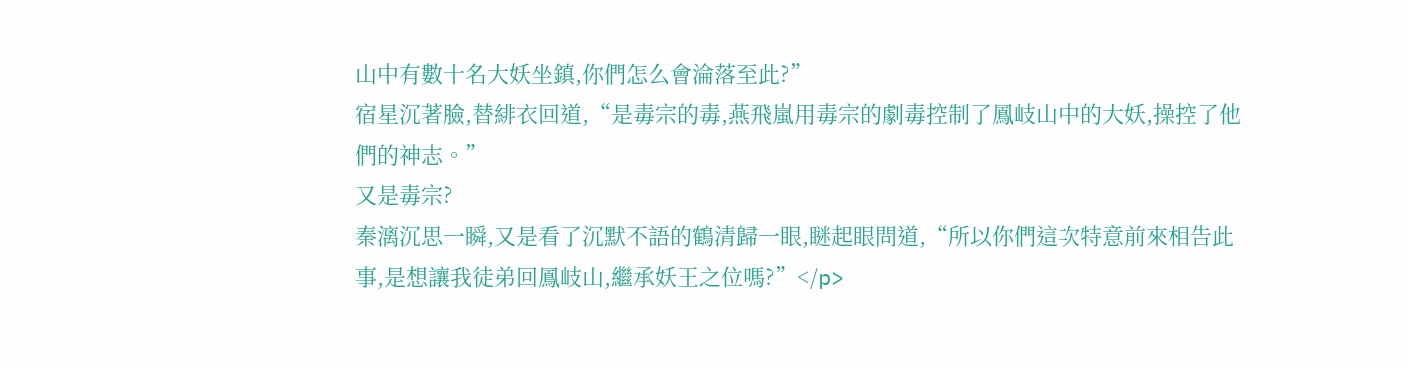山中有數十名大妖坐鎮,你們怎么會淪落至此?”
宿星沉著臉,替緋衣回道,“是毒宗的毒,燕飛嵐用毒宗的劇毒控制了鳳岐山中的大妖,操控了他們的神志。”
又是毒宗?
秦漓沉思一瞬,又是看了沉默不語的鶴清歸一眼,瞇起眼問道,“所以你們這次特意前來相告此事,是想讓我徒弟回鳳岐山,繼承妖王之位嗎?”</p>